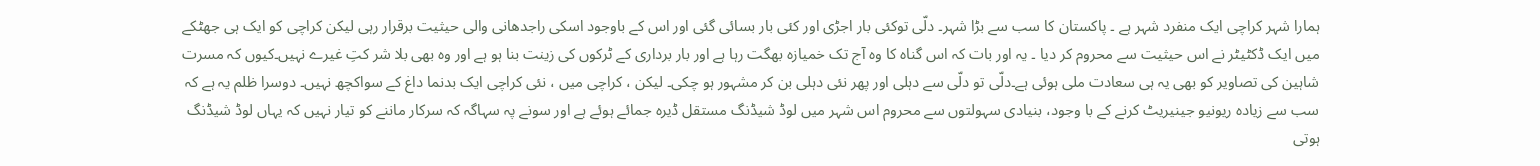ہمارا شہر کراچی ایک منفرد شہر ہے ۔ پاکستان کا سب سے بڑا شہر۔ دلّی توکئی بار اجڑی اور کئی بار بسائی گئی اور اس کے باوجود اسکی راجدھانی والی حیثیت برقرار رہی لیکن کراچی کو ایک ہی جھٹکے میں ایک ڈکٹیٹر نے اس حیثیت سے محروم کر دیا ۔ یہ اور بات کہ اس گناہ کا وہ آج تک خمیازہ بھگت رہا ہے اور بار برداری کے ٹرکوں کی زینت بنا ہو ہے اور وہ بھی بلا شر کتِ غیرے نہیں۔کیوں کہ مسرت شاہین کی تصاویر کو بھی یہ ہی سعادت ملی ہوئی ہے۔دلّی تو دلّی سے دہلی اور پھر نئی دہلی بن کر مشہور ہو چکی۔ لیکن ، کراچی میں ، نئی کراچی ایک بدنما داغ کے سواکچھ نہیں۔ دوسرا ظلم یہ ہے کہ سب سے زیادہ ریونیو جینیریٹ کرنے کے با وجود، بنیادی سہولتوں سے محروم اس شہر میں لوڈ شیڈنگ مستقل ڈیرہ جمائے ہوئے ہے اور سونے پہ سہاگہ کہ سرکار ماننے کو تیار نہیں کہ یہاں لوڈ شیڈنگ ہوتی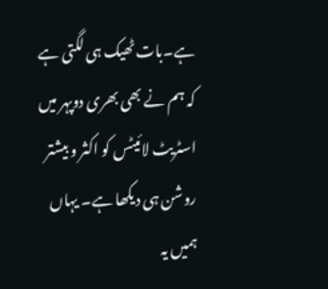ہے۔بات ٹھیک ہی لگتی ہے کہ ہم نے بھی بھری دوپہر میں اسٹریٹ لائیٹس کو اکثر و بیشتر روشن ہی دیکھا ہے۔ یہاں ہمیں یہ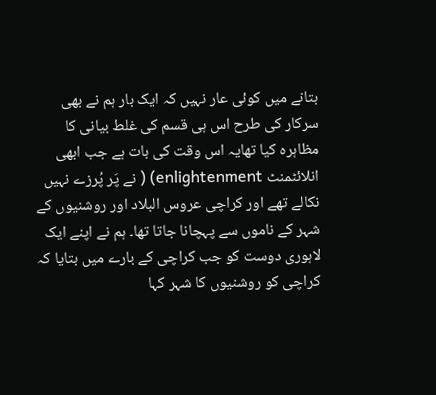بتانے میں کوئی عار نہیں کہ ایک بار ہم نے بھی سرکار کی طرح اس ہی قسم کی غلط بیانی کا مظاہرہ کیا تھایہ اس وقت کی بات ہے جب ابھی انلائٹمنٹ enlightenment) ( نے پَر پُرزے نہیں نکالے تھے اور کراچی عروس البلاد اور روشنیوں کے شہر کے ناموں سے پہچانا جاتا تھا۔ ہم نے اپنے ایک لاہوری دوست کو جب کراچی کے بارے میں بتایا کہ کراچی کو روشنیوں کا شہر کہا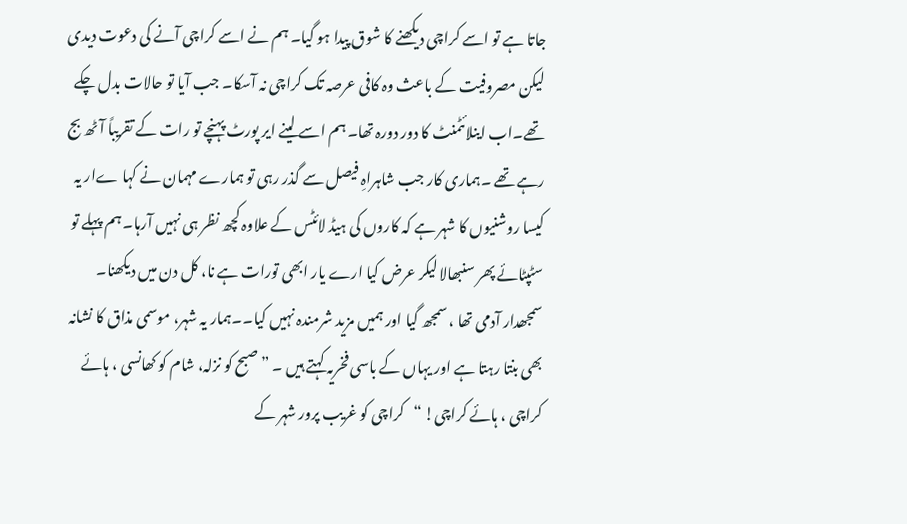جاتا ہے تو اسے کراچی دیکھنے کا شوق پیدا ہو گیا۔ ہم نے اسے کراچی آنے کی دعوت دیدی لیکن مصروفیت کے باعث وہ کافی عرصہ تک کراچی نہ آسکا۔ جب آیا تو حالات بدل چکے تھے۔اب اینلائٹمنٹ کا دور دورہ تھا۔ ہم اسے لینے ایر پورٹ پہنچے تو رات کے تقریباً آٹھ بج رہے تھے ۔ہماری کار جب شاہراہِ فیصل سے گذر رہی تو ہمارے مہمان نے کہا ےار یہ کیسا روشنیوں کا شہر ہے کہ کاروں کی ہیڈ لائٹس کے علاوہ کچھ نظر ہی نہیں آرہا۔ ہم پہلے تو سٹپٹائے پھر سنبھالا لیکر عرض کیا ارے یار ابھی تورات ہے نا، کل دن میں دیکھنا۔ سمجھدار آدمی تھا ، سمجھ گیا اور ہمیں مزید شرمندہ نہیں کیا۔۔ہمار یہ شہر، موسمی مذاق کا نشانہ بھی بنتا رہتا ہے اور یہاں کے باسی فخریہ کہتے ہیں ۔ ” صبح کو نزلہ، شام کو کھانسی ، ہائے کراچی ، ہائے کراچی! “کراچی کو غریب پرور شہر کے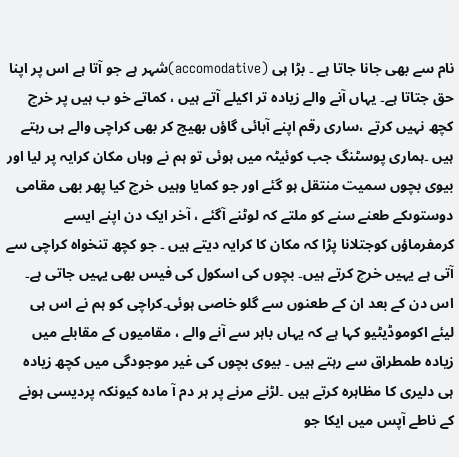نام سے بھی جانا جاتا ہے ۔ بڑا ہی (accomodative)شہر ہے جو آتا ہے اس پر اپنا حق جتاتا ہے۔ یہاں آنے والے زیادہ تر اکیلے آتے ہیں ، کماتے خو ب ہیں پر خرچ کچھ نہیں کرتے ،ساری رقم اپنے آبائی گاؤں بھیج کر بھی کراچی والے ہی رہتے ہیں ۔ہماری پوسٹنگ جب کوئیٹہ میں ہوئی تو ہم نے وہاں مکان کرایہ پر لیا اور بیوی بچوں سمیت منتقل ہو گئے اور جو کمایا وہیں خرچ کیا پھر بھی مقامی دوستوںکے طعنے سنے کو ملتے کہ لوٹنے آگئے ، آخر ایک دن اپنے ایسے کرمفرماؤں کوجتلانا پڑا کہ مکان کا کرایہ دیتے ہیں ۔ جو کچھ تنخواہ کراچی سے آتی ہے یہیں خرچ کرتے ہیں۔ بچوں کی اسکول کی فیس بھی یہیں جاتی ہے۔ اس دن کے بعد ان کے طعنوں سے گلو خاصی ہوئی۔کراچی کو ہم نے اس ہی لیئے اکوموڈیٹیو کہا ہے کہ یہاں باہر سے آنے والے ، مقامیوں کے مقابلے میں زیادہ طمطراق سے رہتے ہیں ۔ بیوی بچوں کی غیر موجودگی میں کچھ زیادہ ہی دلیری کا مظاہرہ کرتے ہیں ۔لڑنے مرنے پر ہر دم آ مادہ کیونکہ پردیسی ہونے کے ناطے آپس میں ایکا جو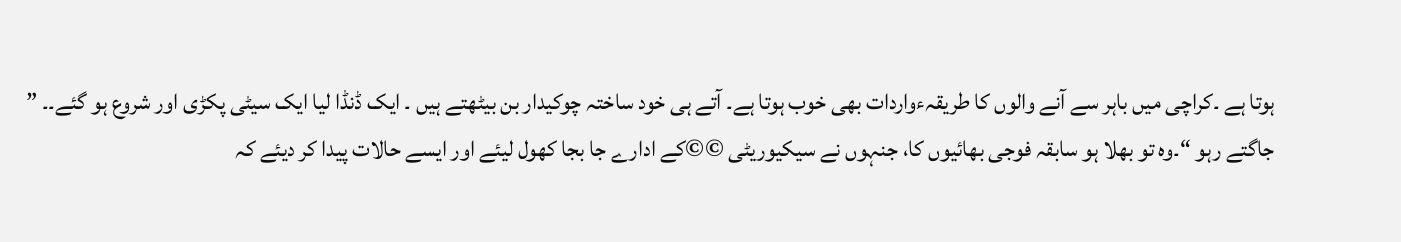ہوتا ہے ۔کراچی میں باہر سے آنے والوں کا طریقہءواردات بھی خوب ہوتا ہے۔ آتے ہی خود ساختہ چوکیدار بن بیٹھتے ہیں ۔ ایک ڈنڈا لیا ایک سیٹی پکڑی اور شروع ہو گئے۔۔ ” جاگتے رہو “۔وہ تو بھلا ہو سابقہ فوجی بھائیوں کا، جنہوں نے سیکیوریٹی ©©کے ادارے جا بجا کھول لیئے اور ایسے حالات پیدا کر دیئے کہ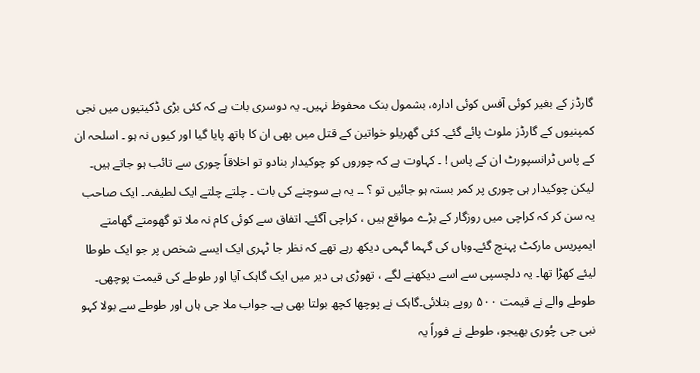گارڈز کے بغیر کوئی آفس کوئی ادارہ، بشمول بنک محفوظ نہیں۔ یہ دوسری بات ہے کہ کئی بڑی ڈکیتیوں میں نجی کمپنیوں کے گارڈز ملوث پائے گئے۔ کئی گھریلو خواتین کے قتل میں بھی ان کا ہاتھ پایا گیا اور کیوں نہ ہو ۔ اسلحہ ان کے پاس ٹرانسپورٹ ان کے پاس ! ۔ کہاوت ہے کہ چوروں کو چوکیدار بنادو تو اخلاقاً چوری سے تائب ہو جاتے ہیں۔ لیکن چوکیدار ہی چوری پر کمر بستہ ہو جائیں تو ؟ ۔۔ یہ ہے سوچنے کی بات ۔ چلتے چلتے ایک لطیفہ۔۔ ایک صاحب یہ سن کر کہ کراچی میں روزگار کے بڑے مواقع ہیں ، کراچی آگئے۔ اتفاق سے کوئی کام نہ ملا تو گھومتے گھامتے ایمپریس مارکٹ پہنچ گئے۔وہاں کی گہما گہمی دیکھ رہے تھے کہ نظر جا ٹہری ایک ایسے شخص پر جو ایک طوطا لیئے کھڑا تھا۔ یہ دلچسپی سے اسے دیکھنے لگے ، تھوڑی ہی دیر میں ایک گاہک آیا اور طوطے کی قیمت پوچھی۔ طوطے والے نے قیمت ۵۰۰ روپے بتلائی۔گاہک نے پوچھا کچھ بولتا بھی ہے۔ جواب ملا جی ہاں اور طوطے سے بولا کہو نبی جی چُوری بھیجو، طوطے نے فوراً یہ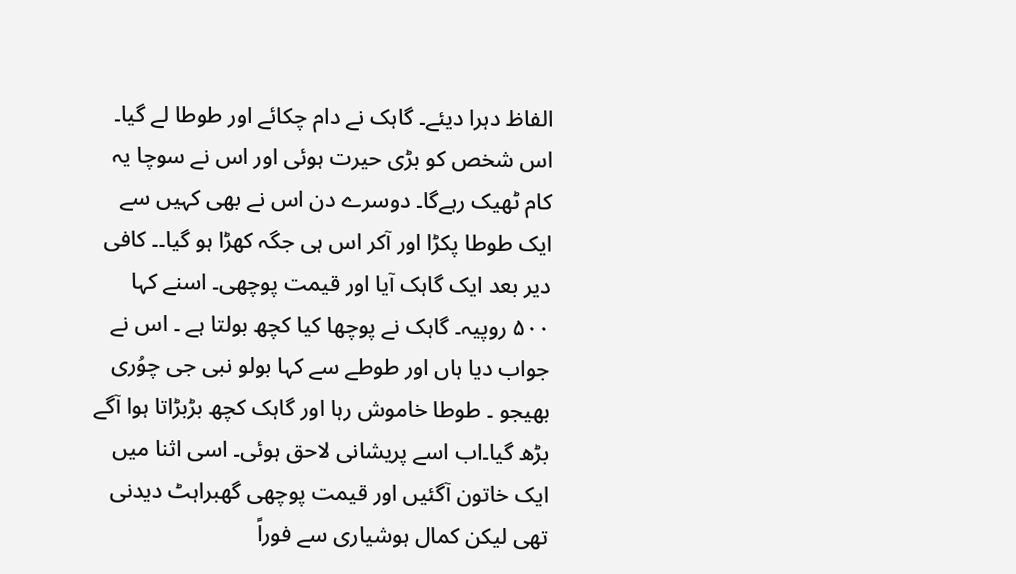الفاظ دہرا دیئے۔ گاہک نے دام چکائے اور طوطا لے گیا۔ اس شخص کو بڑی حیرت ہوئی اور اس نے سوچا یہ کام ٹھیک رہےگا۔ دوسرے دن اس نے بھی کہیں سے ایک طوطا پکڑا اور آکر اس ہی جگہ کھڑا ہو گیا۔۔ کافی دیر بعد ایک گاہک آیا اور قیمت پوچھی۔ اسنے کہا ۵۰۰ روپیہ۔ گاہک نے پوچھا کیا کچھ بولتا ہے ۔ اس نے جواب دیا ہاں اور طوطے سے کہا بولو نبی جی چوُری بھیجو ۔ طوطا خاموش رہا اور گاہک کچھ بڑبڑاتا ہوا آگے بڑھ گیا۔اب اسے پریشانی لاحق ہوئی۔ اسی اثنا میں ایک خاتون آگئیں اور قیمت پوچھی گھبراہٹ دیدنی تھی لیکن کمال ہوشیاری سے فوراً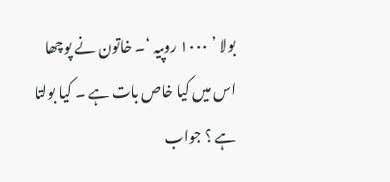بولا ’ ۱۰۰۰ روپیہ ‘۔ خاتون نے پوچھا اس میں کیا خاص بات ہے ۔ کیا بولتا ہے ؟ جواب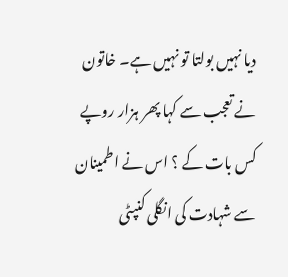دیا نہیں بولتا تو نہیں ہے۔ خاتون نے تعجب سے کہا پھر ہزار روپے کس بات کے ؟ اس نے اطمینان سے شہادت کی انگلی کنپٹی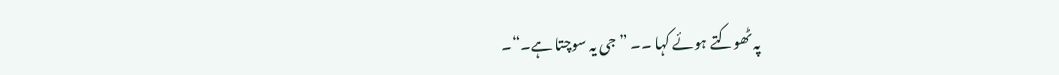پہ ٹھوکتے ہوئے کہا ۔۔ ”جی یہ سوچتا ہے۔“۔